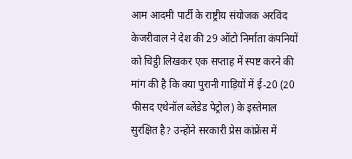आम आदमी पार्टी के राष्ट्रीय संयोजक अरविंद केजरीवाल ने देश की 29 ऑटो निर्माता कंपनियों को चिट्ठी लिखकर एक सप्ताह में स्पष्ट करने की मांग की है कि क्या पुरानी गाड़ियों में ई-20 (20 फीसद एथेनॉल ब्लेंडेड पेट्रोल) के इस्तेमाल सुरक्षित है? उन्होंने सरकारी प्रेस कांफ्रेंस में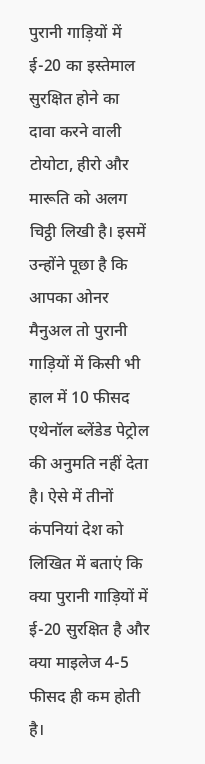पुरानी गाड़ियों में ई-20 का इस्तेमाल सुरक्षित होने का दावा करने वाली टोयोटा, हीरो और मारूति को अलग चिट्ठी लिखी है। इसमें उन्होंने पूछा है कि आपका ओनर मैनुअल तो पुरानी गाड़ियों में किसी भी हाल में 10 फीसद एथेनॉल ब्लेंडेड पेट्रोल की अनुमति नहीं देता है। ऐसे में तीनों कंपनियां देश को लिखित में बताएं कि क्या पुरानी गाड़ियों में ई-20 सुरक्षित है और क्या माइलेज 4-5 फीसद ही कम होती है।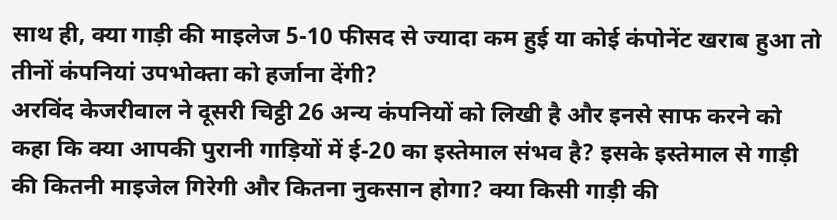साथ ही, क्या गाड़ी की माइलेज 5-10 फीसद से ज्यादा कम हुई या कोई कंपोनेंट खराब हुआ तो तीनों कंपनियां उपभोक्ता को हर्जाना देंगी?
अरविंद केजरीवाल ने दूसरी चिट्ठी 26 अन्य कंपनियों को लिखी है और इनसे साफ करने को कहा कि क्या आपकी पुरानी गाड़ियों में ई-20 का इस्तेमाल संभव है? इसके इस्तेमाल से गाड़ी की कितनी माइजेल गिरेगी और कितना नुकसान होगा? क्या किसी गाड़ी की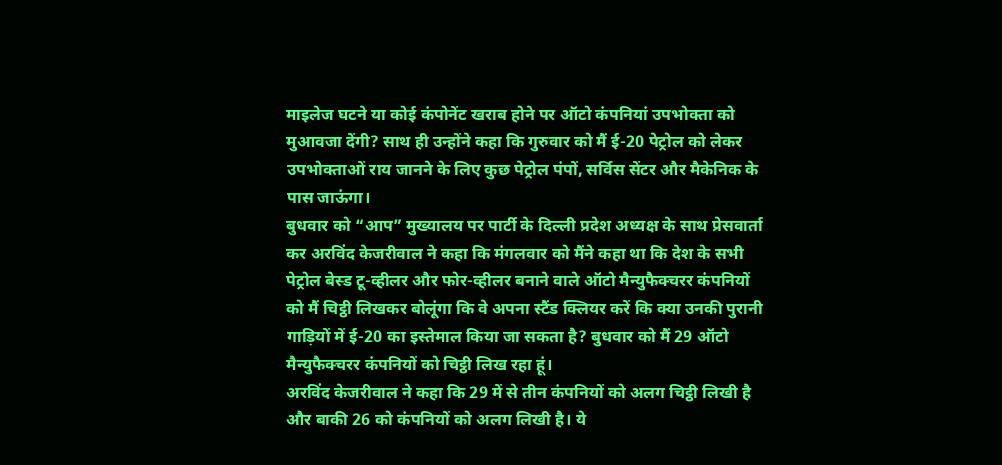माइलेज घटने या कोई कंपोनेंट खराब होने पर ऑटो कंपनियां उपभोक्ता को मुआवजा देंगी? साथ ही उन्होंने कहा कि गुरुवार को मैं ई-20 पेट्रोल को लेकर उपभोक्ताओं राय जानने के लिए कुछ पेट्रोल पंपों, सर्विस सेंटर और मैकेनिक के पास जाऊंगा।
बुधवार को “आप” मुख्यालय पर पार्टी के दिल्ली प्रदेश अध्यक्ष के साथ प्रेसवार्ता कर अरविंद केजरीवाल ने कहा कि मंगलवार को मैंने कहा था कि देश के सभी पेट्रोल बेस्ड टू-व्हीलर और फोर-व्हीलर बनाने वाले ऑटो मैन्युफैक्चरर कंपनियों को मैं चिट्ठी लिखकर बोलूंगा कि वे अपना स्टैंड क्लियर करें कि क्या उनकी पुरानी गाड़ियों में ई-20 का इस्तेमाल किया जा सकता है? बुधवार को मैं 29 ऑटो मैन्युफैक्चरर कंपनियों को चिट्ठी लिख रहा हूं।
अरविंद केजरीवाल ने कहा कि 29 में से तीन कंपनियों को अलग चिट्ठी लिखी है और बाकी 26 को कंपनियों को अलग लिखी है। ये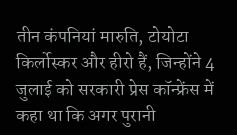तीन कंपनियां मारुति, टोयोटा किर्लोस्कर और हीरो हैं, जिन्होंने 4 जुलाई को सरकारी प्रेस कॉन्फ्रेंस में कहा था कि अगर पुरानी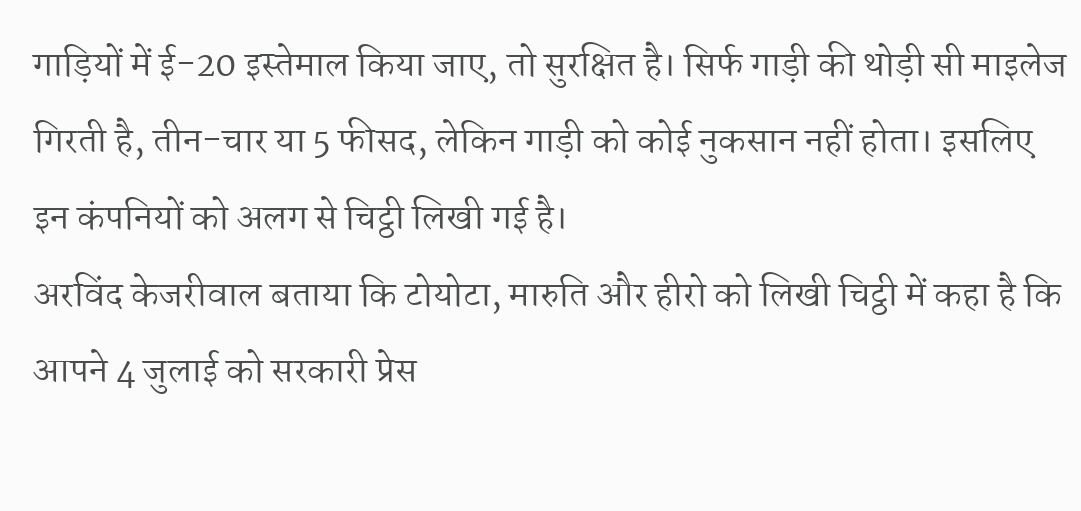गाड़ियों में ई-20 इस्तेमाल किया जाए, तो सुरक्षित है। सिर्फ गाड़ी की थोड़ी सी माइलेज गिरती है, तीन-चार या 5 फीसद, लेकिन गाड़ी को कोई नुकसान नहीं होता। इसलिए इन कंपनियों को अलग से चिट्ठी लिखी गई है।
अरविंद केजरीवाल बताया कि टोयोटा, मारुति और हीरो को लिखी चिट्ठी में कहा है कि आपने 4 जुलाई को सरकारी प्रेस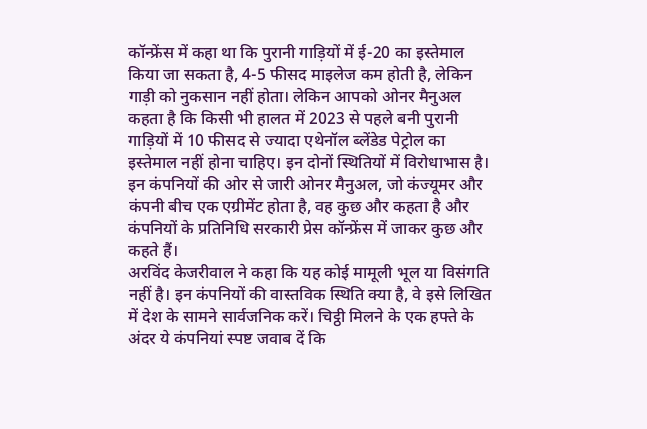कॉन्फ्रेंस में कहा था कि पुरानी गाड़ियों में ई-20 का इस्तेमाल किया जा सकता है, 4-5 फीसद माइलेज कम होती है, लेकिन गाड़ी को नुकसान नहीं होता। लेकिन आपको ओनर मैनुअल कहता है कि किसी भी हालत में 2023 से पहले बनी पुरानी गाड़ियों में 10 फीसद से ज्यादा एथेनॉल ब्लेंडेड पेट्रोल का इस्तेमाल नहीं होना चाहिए। इन दोनों स्थितियों में विरोधाभास है। इन कंपनियों की ओर से जारी ओनर मैनुअल, जो कंज्यूमर और कंपनी बीच एक एग्रीमेंट होता है, वह कुछ और कहता है और कंपनियों के प्रतिनिधि सरकारी प्रेस कॉन्फ्रेंस में जाकर कुछ और कहते हैं।
अरविंद केजरीवाल ने कहा कि यह कोई मामूली भूल या विसंगति नहीं है। इन कंपनियों की वास्तविक स्थिति क्या है, वे इसे लिखित में देश के सामने सार्वजनिक करें। चिट्ठी मिलने के एक हफ्ते के अंदर ये कंपनियां स्पष्ट जवाब दें कि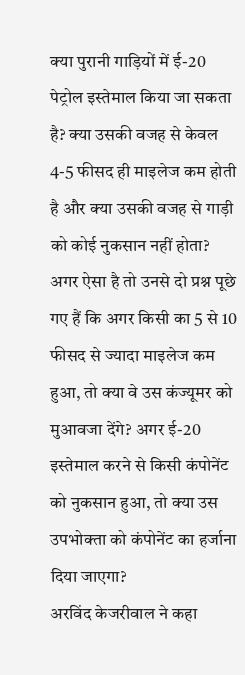क्या पुरानी गाड़ियों में ई-20 पेट्रोल इस्तेमाल किया जा सकता है? क्या उसकी वजह से केवल 4-5 फीसद ही माइलेज कम होती है और क्या उसकी वजह से गाड़ी को कोई नुकसान नहीं होता? अगर ऐसा है तो उनसे दो प्रश्न पूछे गए हैं कि अगर किसी का 5 से 10 फीसद से ज्यादा माइलेज कम हुआ, तो क्या वे उस कंज्यूमर को मुआवजा देंगे? अगर ई-20 इस्तेमाल करने से किसी कंपोनेंट को नुकसान हुआ, तो क्या उस उपभोक्ता को कंपोनेंट का हर्जाना दिया जाएगा?
अरविंद केजरीवाल ने कहा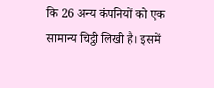कि 26 अन्य कंपनियों को एक सामान्य चिट्ठी लिखी है। इसमें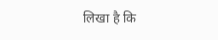लिखा है कि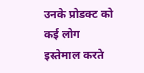उनके प्रोडक्ट को कई लोग इस्तेमाल करते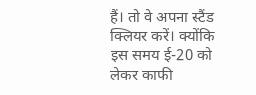हैं। तो वे अपना स्टैंड क्लियर करें। क्योंकि इस समय ई-20 को लेकर काफी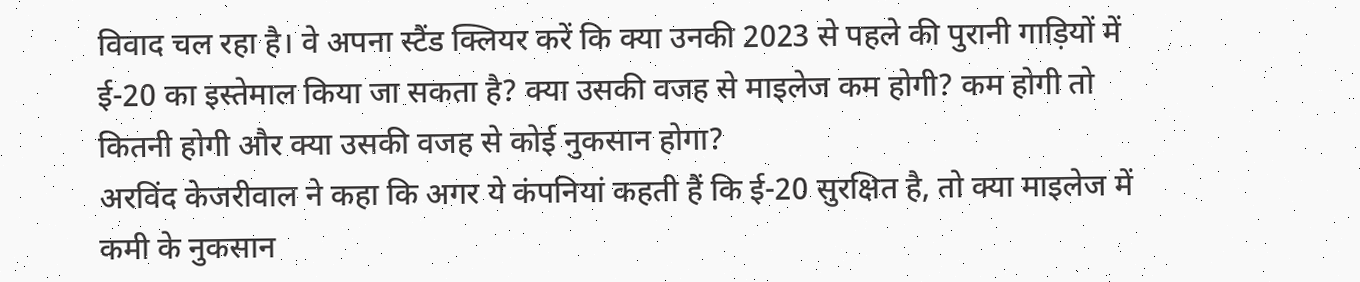विवाद चल रहा है। वे अपना स्टैंड क्लियर करें कि क्या उनकी 2023 से पहले की पुरानी गाड़ियों में ई-20 का इस्तेमाल किया जा सकता है? क्या उसकी वजह से माइलेज कम होगी? कम होगी तो कितनी होगी और क्या उसकी वजह से कोई नुकसान होगा?
अरविंद केजरीवाल ने कहा कि अगर ये कंपनियां कहती हैं कि ई-20 सुरक्षित है, तो क्या माइलेज में कमी के नुकसान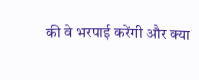की वे भरपाई करेंगी और क्या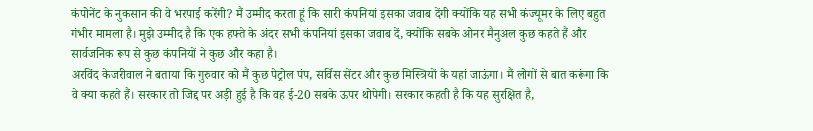कंपोनेंट के नुकसान की वे भरपाई करेंगी? मैं उम्मीद करता हूं कि सारी कंपनियां इसका जवाब देंगी क्योंकि यह सभी कंज्यूमर के लिए बहुत गंभीर मामला है। मुझे उम्मीद है कि एक हफ्ते के अंदर सभी कंपनियां इसका जवाब दें, क्योंकि सबके ओनर मैनुअल कुछ कहते हैं और सार्वजनिक रूप से कुछ कंपनियों ने कुछ और कहा है।
अरविंद केजरीवाल ने बताया कि गुरुवार को मैं कुछ पेट्रोल पंप, सर्विस सेंटर और कुछ मिस्त्रियों के यहां जाऊंगा। मैं लोगों से बात करूंगा कि वे क्या कहते हैं। सरकार तो जिद्द पर अड़ी हुई है कि वह ई-20 सबके ऊपर थोपेगी। सरकार कहती है कि यह सुरक्षित है,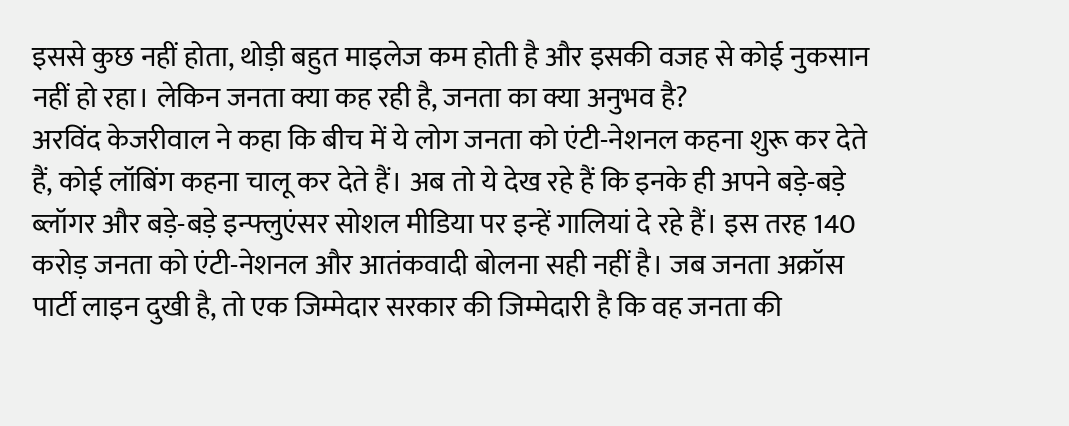इससे कुछ नहीं होता, थोड़ी बहुत माइलेज कम होती है और इसकी वजह से कोई नुकसान नहीं हो रहा। लेकिन जनता क्या कह रही है, जनता का क्या अनुभव है?
अरविंद केजरीवाल ने कहा कि बीच में ये लोग जनता को एंटी-नेशनल कहना शुरू कर देते हैं, कोई लॉबिंग कहना चालू कर देते हैं। अब तो ये देख रहे हैं कि इनके ही अपने बड़े-बड़े ब्लॉगर और बड़े-बड़े इन्फ्लुएंसर सोशल मीडिया पर इन्हें गालियां दे रहे हैं। इस तरह 140 करोड़ जनता को एंटी-नेशनल और आतंकवादी बोलना सही नहीं है। जब जनता अक्रॉस पार्टी लाइन दुखी है, तो एक जिम्मेदार सरकार की जिम्मेदारी है कि वह जनता की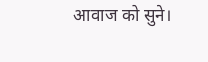आवाज को सुने।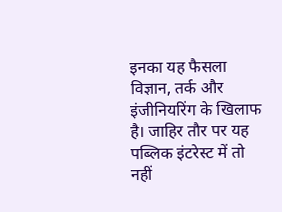इनका यह फैसला विज्ञान, तर्क और इंजीनियरिंग के खिलाफ है। जाहिर तौर पर यह पब्लिक इंटरेस्ट में तो नहीं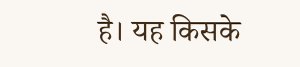है। यह किसके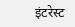इंटरेस्ट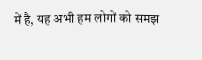में है, यह अभी हम लोगों को समझ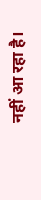नहीं आ रहा है।